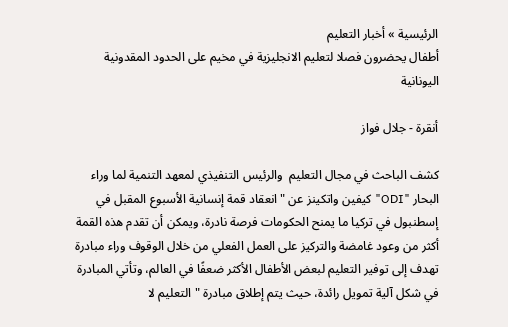الرئيسية » أخبار التعليم
أطفال يحضرون فصلا لتعليم الانجليزية في مخيم على الحدود المقدونية اليونانية

أنقرة - جلال فواز

كشف الباحث في مجال التعليم  والرئيس التنفيذي لمعهد التنمية لما وراء البحار "ODI" كيفين واتكينز عن "انعقاد قمة إنسانية الأسبوع المقبل في إسطنبول في تركيا ما يمنح الحكومات فرصة نادرة، ويمكن أن تقدم هذه القمة أكثر من وعود غامضة والتركيز على العمل الفعلي من خلال الوقوف وراء مبادرة تهدف إلى توفير التعليم لبعض الأطفال الأكثر ضعفًا في العالم، وتأتي المبادرة في شكل آلية تمويل رائدة، حيث يتم إطلاق مبادرة "التعليم لا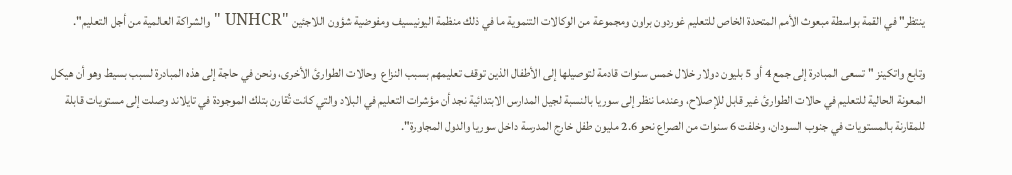ينتظر" في القمة بواسطة مبعوث الأمم المتحدة الخاص للتعليم غوردون براون ومجموعة من الوكالات التنموية ما في ذلك منظمة اليونيسيف ومفوضية شؤون اللاجئين "UNHCR " والشراكة العالمية من أجل التعليم".

وتابع واتكينز " تسعى المبادرة إلى جمع 4 أو 5 بليون دولار خلال خمس سنوات قادمة لتوصيلها إلى الأطفال الذين توقف تعليمهم بسبب النزاع  وحالات الطوارئ الأخرى، ونحن في حاجة إلى هذه المبادرة لسبب بسيط وهو أن هيكل المعونة الحالية للتعليم في حالات الطوارئ غير قابل للإصلاح، وعندما ننظر إلى سوريا بالنسبة لجيل المدارس الابتدائية نجد أن مؤشرات التعليم في البلاد والتي كانت تُقارن بتلك الموجودة في تايلاند وصلت إلى مستويات قابلة للمقارنة بالمستويات في جنوب السودان، وخلفت 6 سنوات من الصراع نحو 2.6 مليون طفل خارج المدرسة داخل سوريا والدول المجاورة".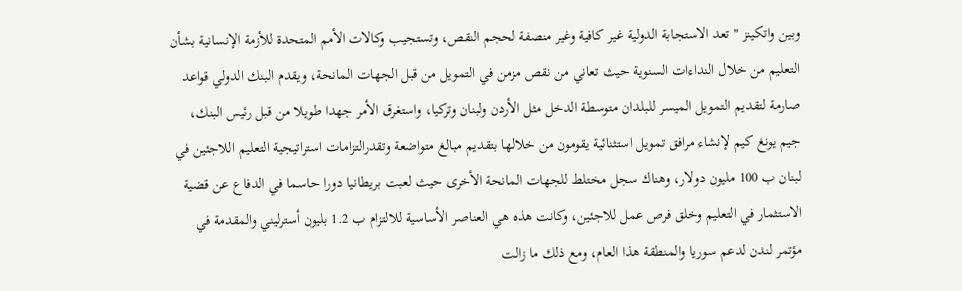وبين واتكينز " تعد الاستجابة الدولية غير كافية وغير منصفة لحجم النقص، وتستجيب وكالات الأمم المتحدة للأزمة الإنسانية بشأن التعليم من خلال النداءات السنوية حيث تعاني من نقص مزمن في التمويل من قبل الجهات المانحة، ويقدم البنك الدولي قواعد صارمة لتقديم التمويل الميسر للبلدان متوسطة الدخل مثل الأردن ولبنان وتركيا، واستغرق الأمر جهدا طويلا من قبل رئيس البنك، جيم يونغ كيم لإنشاء مرافق تمويل استثنائية يقومون من خلالها بتقديم مبالغ متواضعة وتقدرالتزامات استراتيجية التعليم اللاجئين في لبنان ب 100 مليون دولار، وهناك سجل مختلط للجهات المانحة الأخرى حيث لعبت بريطانيا دورا حاسما في الدفاع عن قضية الاستثمار في التعليم وخلق فرص عمل للاجئين، وكانت هذه هي العناصر الأساسية للالتزام ب 1.2 بليون أسترليني والمقدمة في مؤتمر لندن لدعم سوريا والمنطقة هذا العام، ومع ذلك ما زالت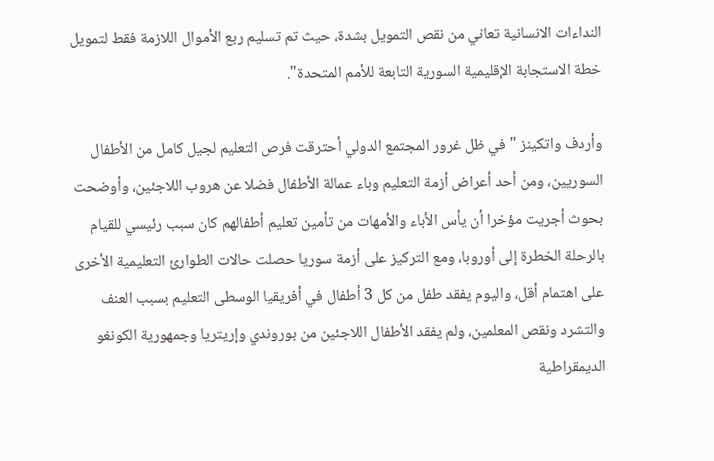النداءات الانسانية تعاني من نقص التمويل بشدة، حيث تم تسليم ربع الأموال اللازمة فقط لتمويل خطة الاستجابة الإقليمية السورية التابعة للأمم المتحدة".

وأردف واتكينز " في ظل غرور المجتمع الدولي أحترقت فرص التعليم لجيل كامل من الأطفال السوريين، ومن أحد أعراض أزمة التعليم وباء عمالة الأطفال فضلا عن هروب اللاجئين، وأوضحت بحوث أجريت مؤخرا أن يأس الأباء والأمهات من تأمين تعليم أطفالهم كان سبب رئيسي للقيام بالرحلة الخطرة إلى أوروبا، ومع التركيز على أزمة سوريا حصلت حالات الطوارئ التعليمية الأخرى على اهتمام أقل، واليوم يفقد طفل من كل 3 أطفال في أفريقيا الوسطى التعليم بسبب العنف والتشرد ونقص المعلمين، ولم يفقد الأطفال اللاجئين من بوروندي وإريتريا وجمهورية الكونغو الديمقراطية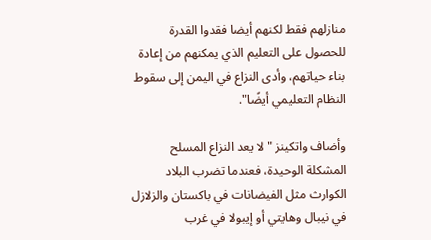منازلهم فقط لكنهم أيضا فقدوا القدرة للحصول على التعليم الذي يمكنهم من إعادة بناء حياتهم، وأدى النزاع في اليمن إلى سقوط النظام التعليمي أيضًا".

وأضاف واتكينز " لا يعد النزاع المسلح المشكلة الوحيدة، فعندما تضرب البلاد الكوارث مثل الفيضانات في باكستان والزلازل في نيبال وهايتي أو إيبولا في غرب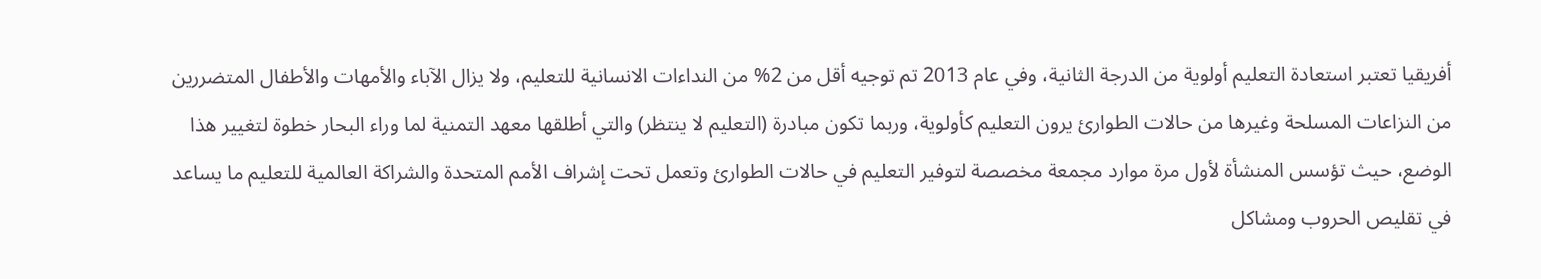أفريقيا تعتبر استعادة التعليم أولوية من الدرجة الثانية، وفي عام 2013 تم توجيه أقل من 2% من النداءات الانسانية للتعليم، ولا يزال الآباء والأمهات والأطفال المتضررين من النزاعات المسلحة وغيرها من حالات الطوارئ يرون التعليم كأولوية، وربما تكون مبادرة (التعليم لا ينتظر) والتي أطلقها معهد التمنية لما وراء البحار خطوة لتغيير هذا الوضع، حيث تؤسس المنشأة لأول مرة موارد مجمعة مخصصة لتوفير التعليم في حالات الطوارئ وتعمل تحت إشراف الأمم المتحدة والشراكة العالمية للتعليم ما يساعد في تقليص الحروب ومشاكل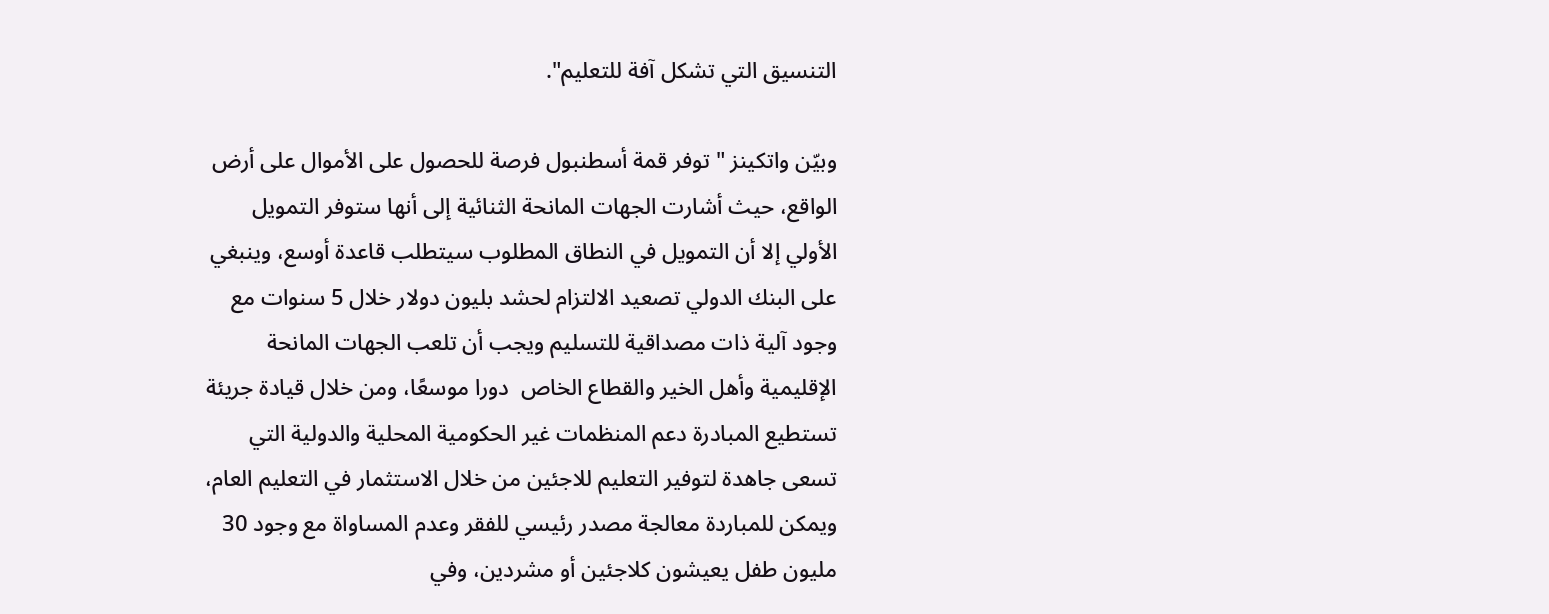التنسيق التي تشكل آفة للتعليم".

وبيّن واتكينز " توفر قمة أسطنبول فرصة للحصول على الأموال على أرض الواقع، حيث أشارت الجهات المانحة الثنائية إلى أنها ستوفر التمويل الأولي إلا أن التمويل في النطاق المطلوب سيتطلب قاعدة أوسع، وينبغي على البنك الدولي تصعيد الالتزام لحشد بليون دولار خلال 5 سنوات مع وجود آلية ذات مصداقية للتسليم ويجب أن تلعب الجهات المانحة الإقليمية وأهل الخير والقطاع الخاص  دورا موسعًا، ومن خلال قيادة جريئة تستطيع المبادرة دعم المنظمات غير الحكومية المحلية والدولية التي تسعى جاهدة لتوفير التعليم للاجئين من خلال الاستثمار في التعليم العام، ويمكن للمباردة معالجة مصدر رئيسي للفقر وعدم المساواة مع وجود 30 مليون طفل يعيشون كلاجئين أو مشردين، وفي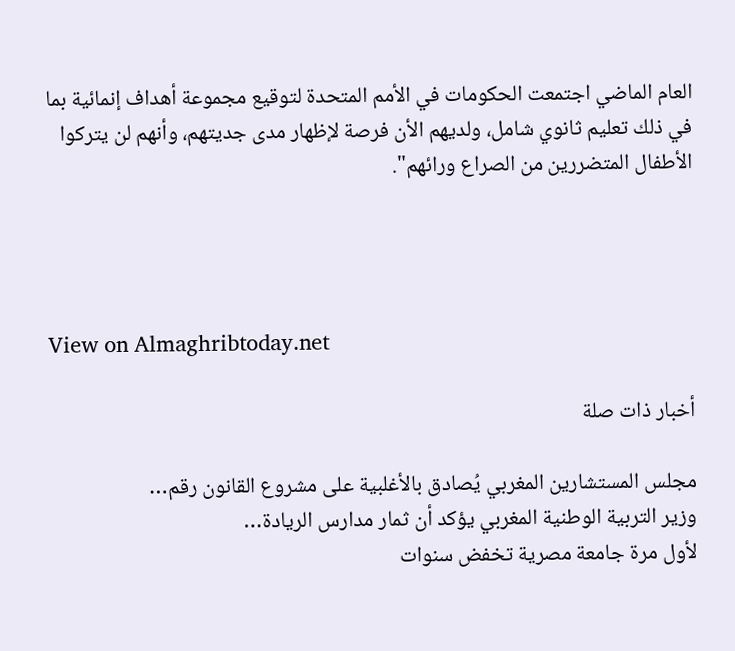العام الماضي اجتمعت الحكومات في الأمم المتحدة لتوقيع مجموعة أهداف إنمائية بما في ذلك تعليم ثانوي شامل، ولديهم الأن فرصة لإظهار مدى جديتهم، وأنهم لن يتركوا الأطفال المتضررين من الصراع ورائهم".




View on Almaghribtoday.net

أخبار ذات صلة

مجلس المستشارين المغربي يُصادق بالأغلبية على مشروع القانون رقم…
وزير التربية الوطنية المغربي يؤكد أن ثمار مدارس الريادة…
لأول مرة جامعة مصرية تخفض سنوات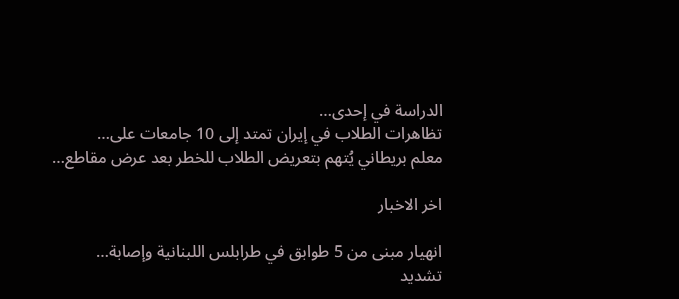الدراسة في إحدى…
تظاهرات الطلاب في إيران تمتد إلى 10 جامعات على…
معلم بريطاني يُتهم بتعريض الطلاب للخطر بعد عرض مقاطع…

اخر الاخبار

انهيار مبنى من 5 طوابق في طرابلس اللبنانية وإصابة…
تشديد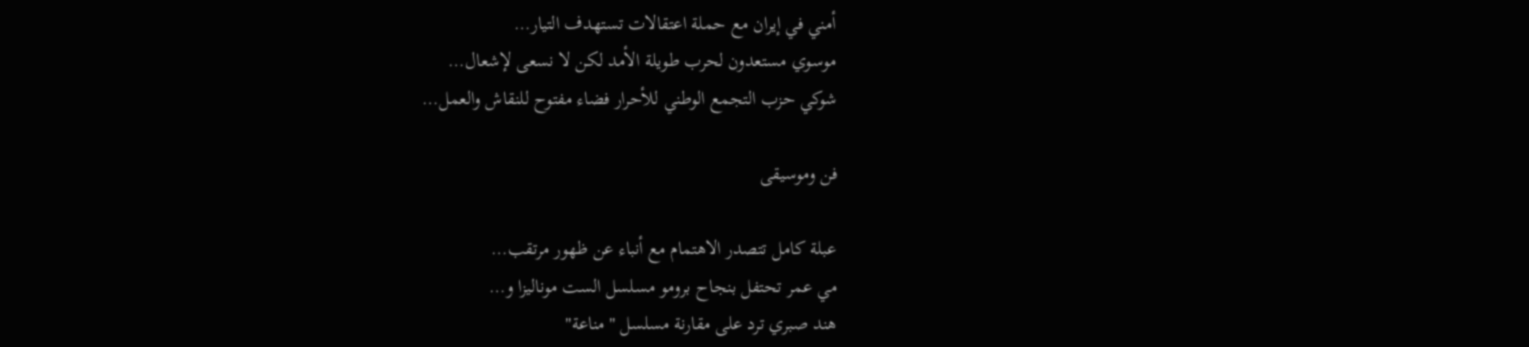أمني في إيران مع حملة اعتقالات تستهدف التيار…
موسوي مستعدون لحرب طويلة الأمد لكن لا نسعى لإشعال…
شوكي حزب التجمع الوطني للأحرار فضاء مفتوح للنقاش والعمل…

فن وموسيقى

عبلة كامل تتصدر الاهتمام مع أنباء عن ظهور مرتقب…
مي عمر تحتفل بنجاح برومو مسلسل الست موناليزا و…
هند صبري ترد على مقارنة مسلسل "مناعة"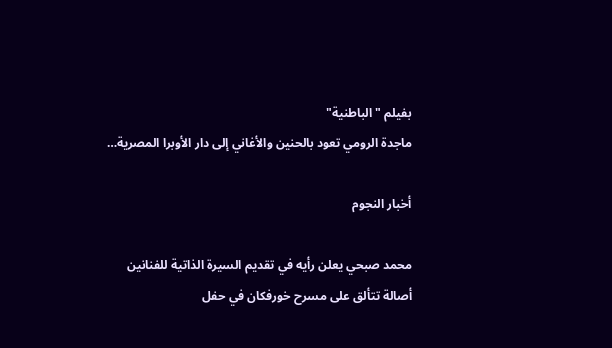بفيلم "الباطنية"
ماجدة الرومي تعود بالحنين والأغاني إلى دار الأوبرا المصرية…

أخبار النجوم

محمد صبحي يعلن رأيه في تقديم السيرة الذاتية للفنانين
أصالة تتألق على مسرح خورفكان في حفل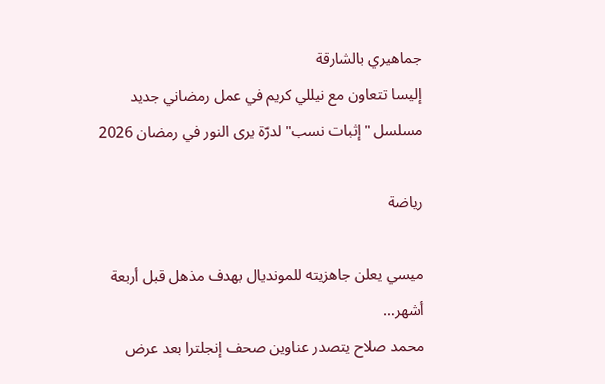جماهيري بالشارقة
إليسا تتعاون مع نيللي كريم في عمل رمضاني جديد
مسلسل "إثبات نسب" لدرّة يرى النور في رمضان 2026

رياضة

ميسي يعلن جاهزيته للمونديال بهدف مذهل قبل أربعة أشهر…
محمد صلاح يتصدر عناوين صحف إنجلترا بعد عرض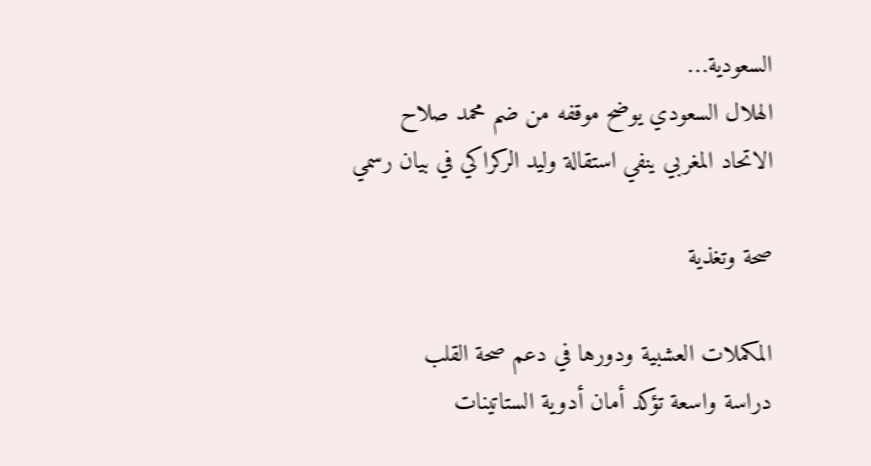السعودية…
الهلال السعودي يوضح موقفه من ضم محمد صلاح
الاتحاد المغربي ينفي استقالة وليد الركراكي في بيان رسمي

صحة وتغذية

المكملات العشبية ودورها في دعم صحة القلب
دراسة واسعة تؤكد أمان أدوية الستاتينات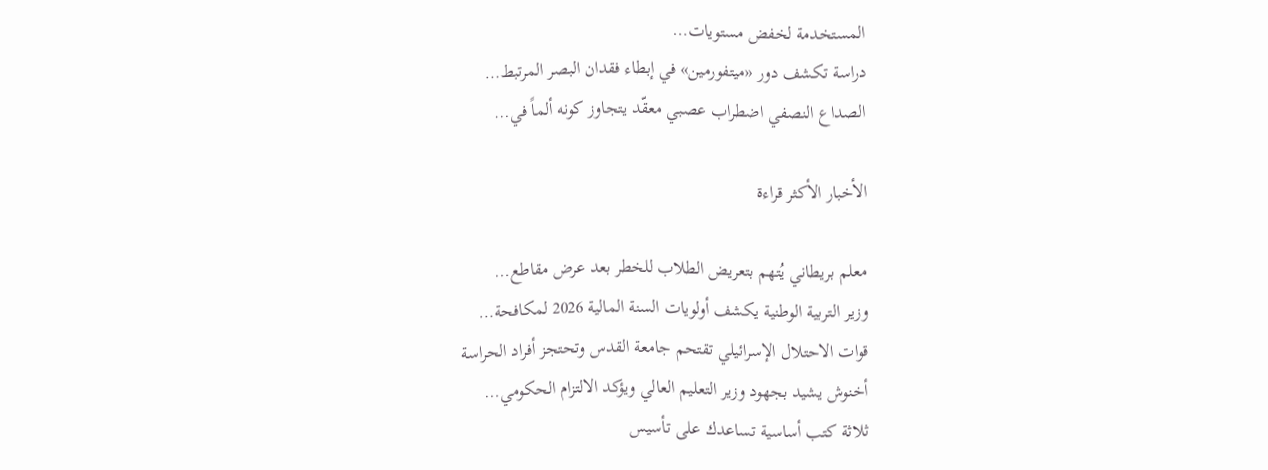المستخدمة لخفض مستويات…
دراسة تكشف دور «ميتفورمين» في إبطاء فقدان البصر المرتبط…
الصداع النصفي اضطراب عصبي معقّد يتجاوز كونه ألماً في…

الأخبار الأكثر قراءة

معلم بريطاني يُتهم بتعريض الطلاب للخطر بعد عرض مقاطع…
وزير التربية الوطنية يكشف أولويات السنة المالية 2026 لمكافحة…
قوات الاحتلال الإسرائيلي تقتحم جامعة القدس وتحتجز أفراد الحراسة
أخنوش يشيد بجهود وزير التعليم العالي ويؤكد الالتزام الحكومي…
ثلاثة كتب أساسية تساعدك على تأسيس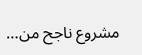مشروع ناجح من…